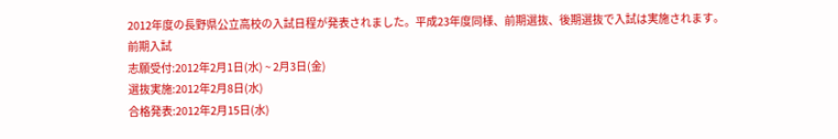2012年度の長野県公立高校の入試日程が発表されました。平成23年度同様、前期選抜、後期選抜で入試は実施されます。
前期入試
志願受付:2012年2月1日(水) ~ 2月3日(金)
選抜実施:2012年2月8日(水)
合格発表:2012年2月15日(水)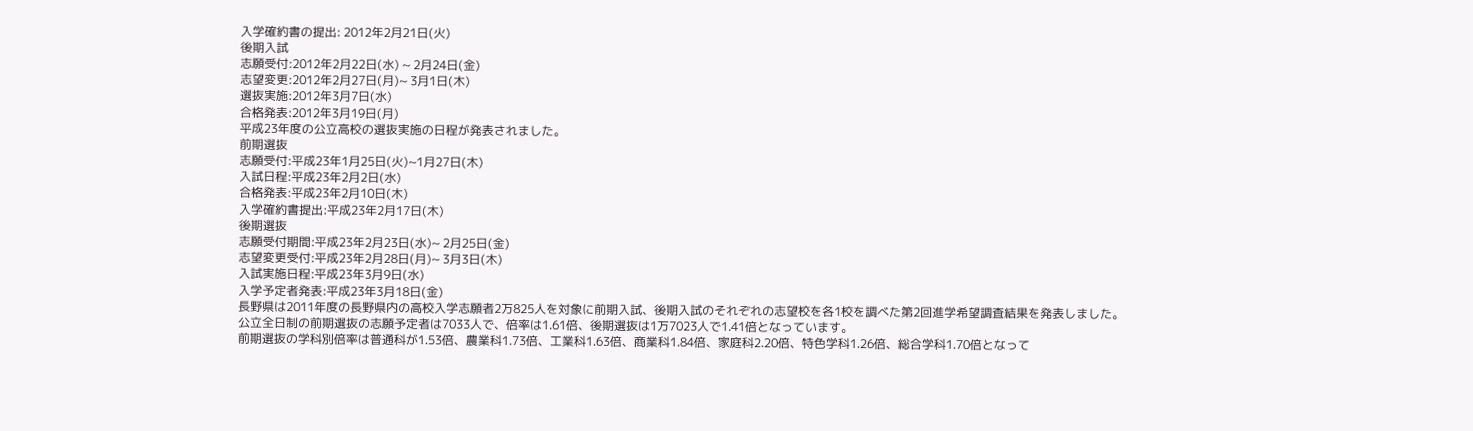入学確約書の提出: 2012年2月21日(火)
後期入試
志願受付:2012年2月22日(水) ~ 2月24日(金)
志望変更:2012年2月27日(月)~ 3月1日(木)
選抜実施:2012年3月7日(水)
合格発表:2012年3月19日(月)
平成23年度の公立高校の選抜実施の日程が発表されました。
前期選抜
志願受付:平成23年1月25日(火)~1月27日(木)
入試日程:平成23年2月2日(水)
合格発表:平成23年2月10日(木)
入学確約書提出:平成23年2月17日(木)
後期選抜
志願受付期間:平成23年2月23日(水)~ 2月25日(金)
志望変更受付:平成23年2月28日(月)~ 3月3日(木)
入試実施日程:平成23年3月9日(水)
入学予定者発表:平成23年3月18日(金)
長野県は2011年度の長野県内の高校入学志願者2万825人を対象に前期入試、後期入試のそれぞれの志望校を各1校を調べた第2回進学希望調査結果を発表しました。
公立全日制の前期選抜の志願予定者は7033人で、倍率は1.61倍、後期選抜は1万7023人で1.41倍となっています。
前期選抜の学科別倍率は普通科が1.53倍、農業科1.73倍、工業科1.63倍、商業科1.84倍、家庭科2.20倍、特色学科1.26倍、総合学科1.70倍となって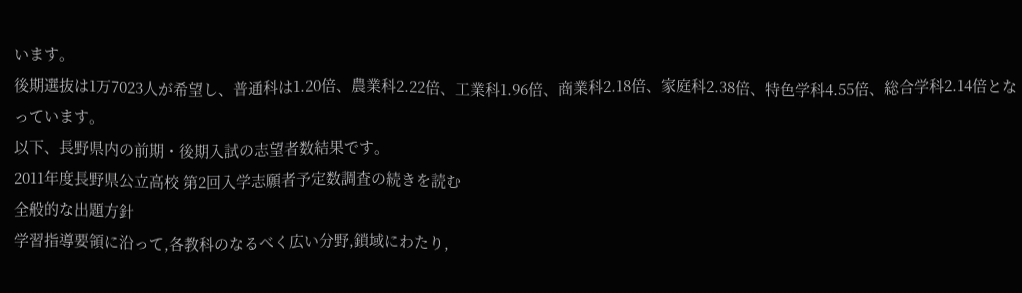います。
後期選抜は1万7023人が希望し、普通科は1.20倍、農業科2.22倍、工業科1.96倍、商業科2.18倍、家庭科2.38倍、特色学科4.55倍、総合学科2.14倍となっています。
以下、長野県内の前期・後期入試の志望者数結果です。
2011年度長野県公立高校 第2回入学志願者予定数調査の続きを読む
全般的な出題方針
学習指導要領に沿って,各教科のなるべく広い分野,鎖域にわたり,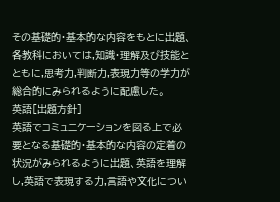その基礎的・基本的な内容をもとに出題、各教科においては,知識・理解及び技能とともに,思考力,判断力,表現力等の学力が総合的にみられるように配慮した。
英語[出題方針]
英語でコミュニケーションを図る上で必要となる基礎的・基本的な内容の定着の状況がみられるように出題、英語を理解し,英語で表現する力,言語や文化につい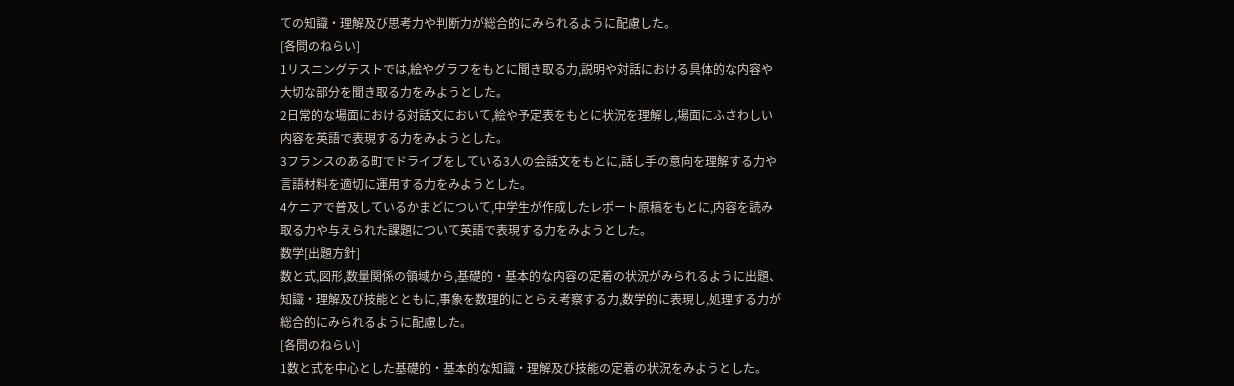ての知識・理解及び思考力や判断力が総合的にみられるように配慮した。
[各問のねらい]
1リスニングテストでは,絵やグラフをもとに聞き取る力,説明や対話における具体的な内容や大切な部分を聞き取る力をみようとした。
2日常的な場面における対話文において,絵や予定表をもとに状況を理解し,場面にふさわしい内容を英語で表現する力をみようとした。
3フランスのある町でドライブをしている3人の会話文をもとに,話し手の意向を理解する力や言語材料を適切に運用する力をみようとした。
4ケニアで普及しているかまどについて,中学生が作成したレポート原稿をもとに,内容を読み取る力や与えられた課題について英語で表現する力をみようとした。
数学[出題方針]
数と式,図形,数量関係の領域から,基礎的・基本的な内容の定着の状況がみられるように出題、知識・理解及び技能とともに,事象を数理的にとらえ考察する力,数学的に表現し,処理する力が総合的にみられるように配慮した。
[各問のねらい]
1数と式を中心とした基礎的・基本的な知識・理解及び技能の定着の状況をみようとした。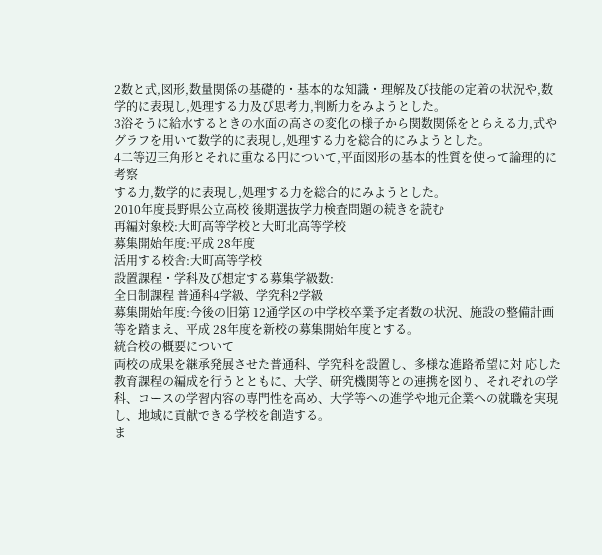2数と式,図形,数量関係の基礎的・基本的な知識・理解及び技能の定着の状況や,数学的に表現し,処理する力及び思考力,判断力をみようとした。
3浴そうに給水するときの水面の高さの変化の様子から関数関係をとらえる力,式やグラフを用いて数学的に表現し,処理する力を総合的にみようとした。
4二等辺三角形とそれに重なる円について,平面図形の基本的性質を使って論理的に考察
する力,数学的に表現し,処理する力を総合的にみようとした。
2010年度長野県公立高校 後期選抜学力検査問題の続きを読む
再編対象校:大町高等学校と大町北高等学校
募集開始年度:平成 28年度
活用する校舎:大町高等学校
設置課程・学科及び想定する募集学級数:
全日制課程 普通科4学級、学究科2学級
募集開始年度:今後の旧第 12通学区の中学校卒業予定者数の状況、施設の整備計画等を踏まえ、平成 28年度を新校の募集開始年度とする。
統合校の概要について
両校の成果を継承発展させた普通科、学究科を設置し、多様な進路希望に対 応した教育課程の編成を行うとともに、大学、研究機関等との連携を図り、それぞれの学科、コースの学習内容の専門性を高め、大学等への進学や地元企業への就職を実現し、地域に貢献できる学校を創造する。
ま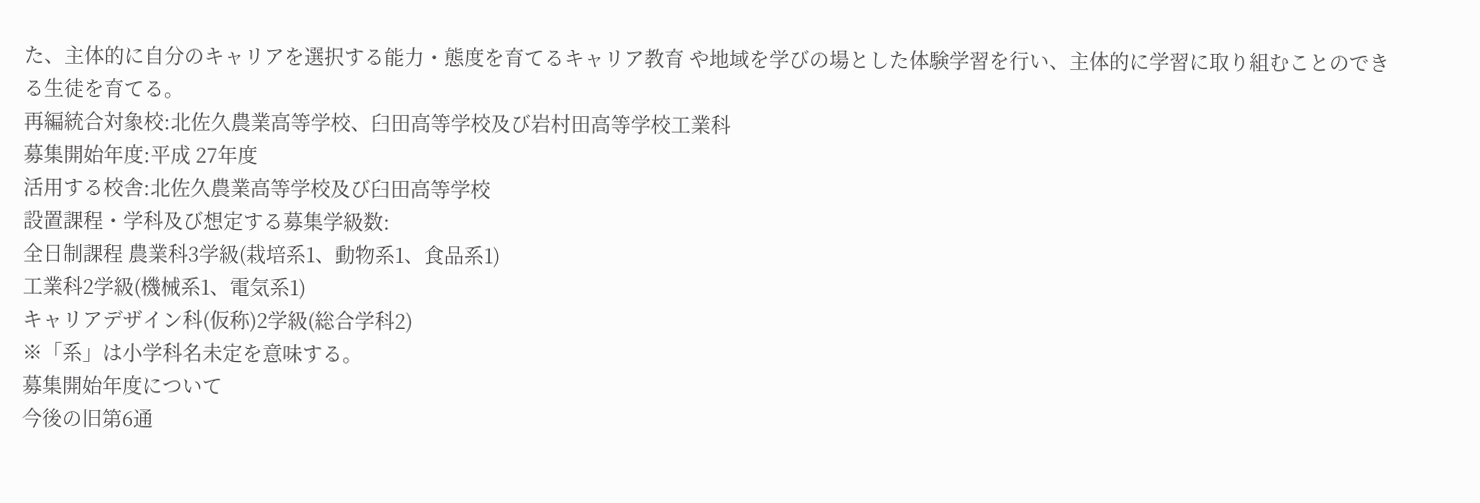た、主体的に自分のキャリアを選択する能力・態度を育てるキャリア教育 や地域を学びの場とした体験学習を行い、主体的に学習に取り組むことのできる生徒を育てる。
再編統合対象校:北佐久農業高等学校、臼田高等学校及び岩村田高等学校工業科
募集開始年度:平成 27年度
活用する校舎:北佐久農業高等学校及び臼田高等学校
設置課程・学科及び想定する募集学級数:
全日制課程 農業科3学級(栽培系1、動物系1、食品系1)
工業科2学級(機械系1、電気系1)
キャリアデザイン科(仮称)2学級(総合学科2)
※「系」は小学科名未定を意味する。
募集開始年度について
今後の旧第6通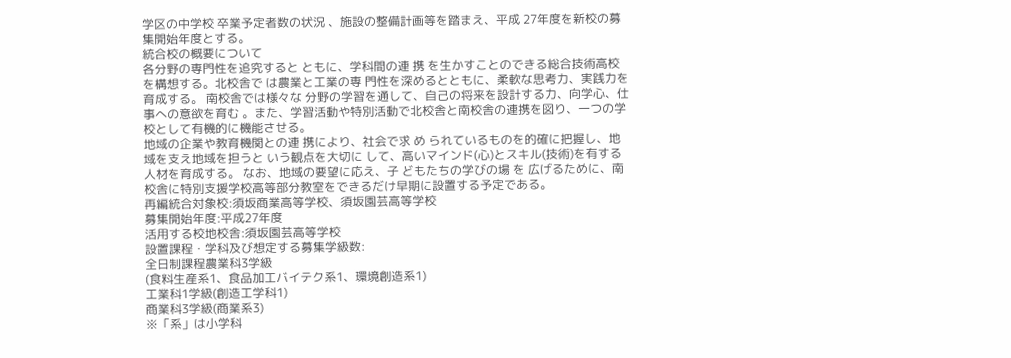学区の中学校 卒業予定者数の状況 、施設の整備計画等を踏まえ、平成 27年度を新校の募集開始年度とする。
統合校の概要について
各分野の専門性を追究すると ともに、学科間の連 携 を生かすことのできる総合技術高校を構想する。北校舎で は農業と工業の専 門性を深めるとともに、柔軟な思考力、実践力を育成する。 南校舎では様々な 分野の学習を通して、自己の将来を設計する力、向学心、仕 事への意欲を育む 。また、学習活動や特別活動で北校舎と南校舎の連携を図り、一つの学校として有機的に機能させる。
地域の企業や教育機関との連 携により、社会で求 め られているものを的確に把握し、地域を支え地域を担うと いう観点を大切に して、高いマインド(心)とスキル(技術)を有する人材を育成する。 なお、地域の要望に応え、子 どもたちの学びの場 を 広げるために、南校舎に特別支援学校高等部分教室をできるだけ早期に設置する予定である。
再編統合対象校:須坂商業高等学校、須坂園芸高等学校
募集開始年度:平成27年度
活用する校地校舎:須坂園芸高等学校
設置課程・学科及び想定する募集学級数:
全日制課程農業科3学級
(食料生産系1、食品加工バイテク系1、環境創造系1)
工業科1学級(創造工学科1)
商業科3学級(商業系3)
※「系」は小学科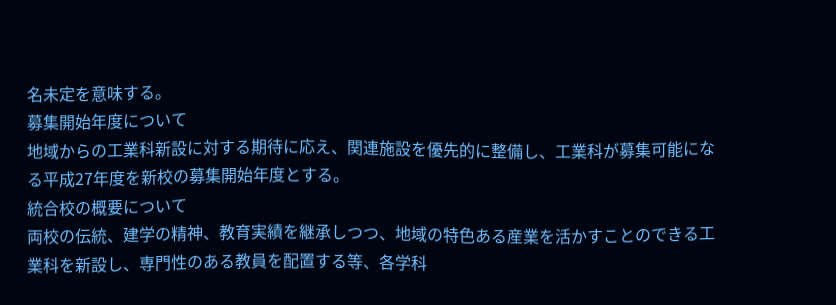名未定を意味する。
募集開始年度について
地域からの工業科新設に対する期待に応え、関連施設を優先的に整備し、工業科が募集可能になる平成27年度を新校の募集開始年度とする。
統合校の概要について
両校の伝統、建学の精神、教育実績を継承しつつ、地域の特色ある産業を活かすことのできる工業科を新設し、専門性のある教員を配置する等、各学科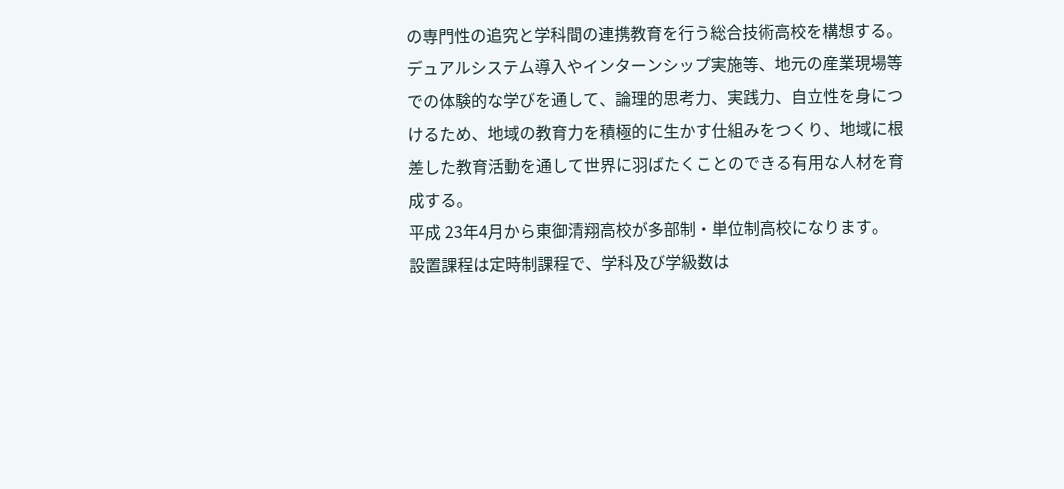の専門性の追究と学科間の連携教育を行う総合技術高校を構想する。デュアルシステム導入やインターンシップ実施等、地元の産業現場等での体験的な学びを通して、論理的思考力、実践力、自立性を身につけるため、地域の教育力を積極的に生かす仕組みをつくり、地域に根差した教育活動を通して世界に羽ばたくことのできる有用な人材を育成する。
平成 23年4月から東御清翔高校が多部制・単位制高校になります。
設置課程は定時制課程で、学科及び学級数は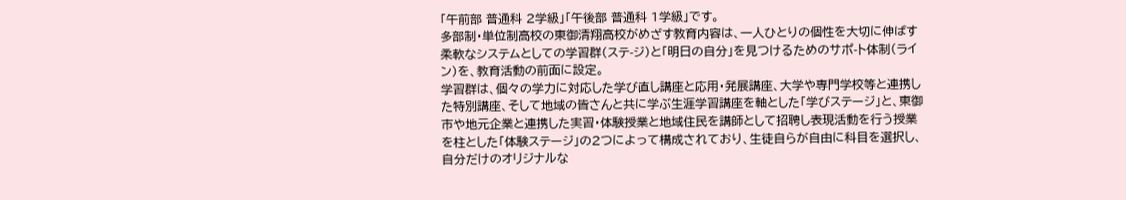「午前部 普通科 2学級」「午後部 普通科 1学級」です。
多部制・単位制高校の東御清翔高校がめざす教育内容は、一人ひとりの個性を大切に伸ばす柔軟なシステムとしての学習群(ステ-ジ)と「明日の自分」を見つけるためのサポ-ト体制(ライン)を、教育活動の前面に設定。
学習群は、個々の学力に対応した学び直し講座と応用・発展講座、大学や専門学校等と連携した特別講座、そして地域の皆さんと共に学ぶ生涯学習講座を軸とした「学びステージ」と、東御市や地元企業と連携した実習・体験授業と地域住民を講師として招聘し表現活動を行う授業を柱とした「体験ステージ」の2つによって構成されており、生徒自らが自由に科目を選択し、自分だけのオリジナルな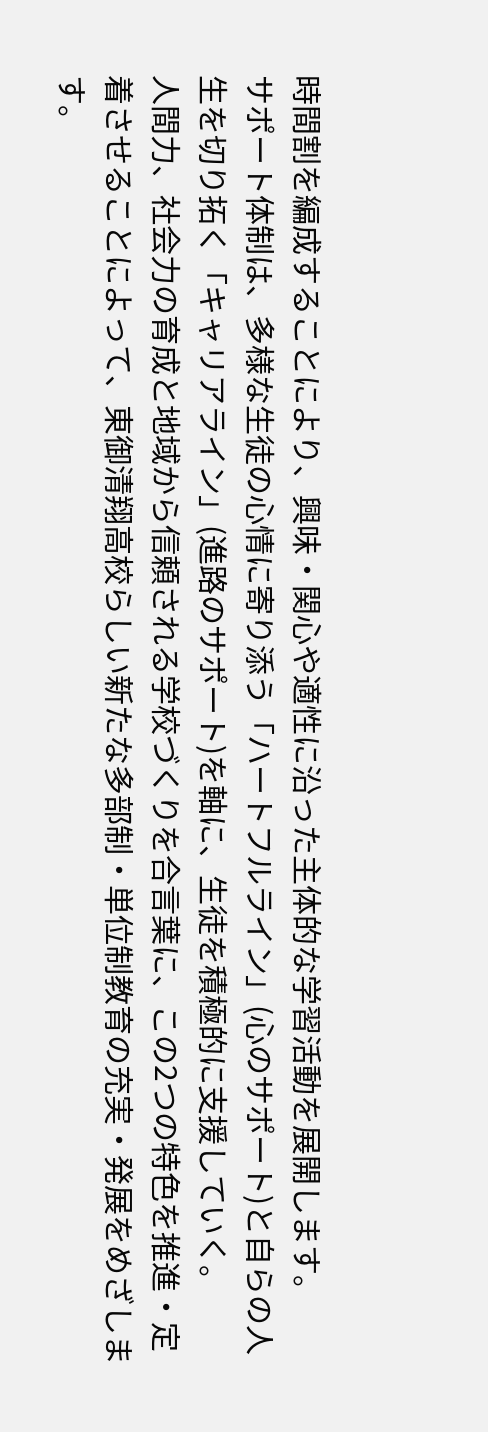時間割を編成することにより、興味・関心や適性に沿った主体的な学習活動を展開します。
サポート体制は、多様な生徒の心情に寄り添う「ハートフルライン」(心のサポート)と自らの人生を切り拓く「キャリアライン」(進路のサポート)を軸に、生徒を積極的に支援していく。
人間力、社会力の育成と地域から信頼される学校づくりを合言葉に、この2つの特色を推進・定着させることによって、東御清翔高校らしい新たな多部制・単位制教育の充実・発展をめざします。